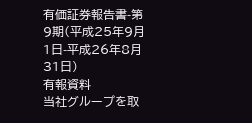有価証券報告書-第9期(平成25年9月1日-平成26年8月31日)
有報資料
当社グループを取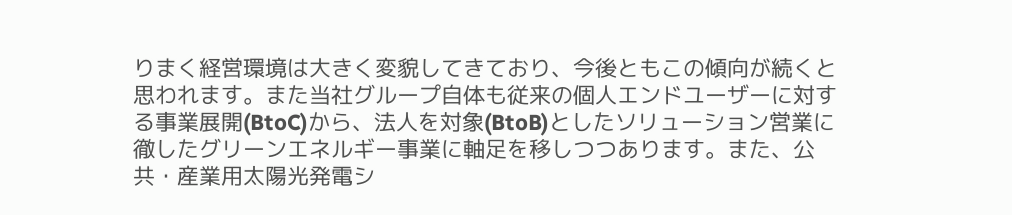りまく経営環境は大きく変貌してきており、今後ともこの傾向が続くと思われます。また当社グループ自体も従来の個人エンドユーザーに対する事業展開(BtoC)から、法人を対象(BtoB)としたソリューション営業に徹したグリーンエネルギー事業に軸足を移しつつあります。また、公共・産業用太陽光発電シ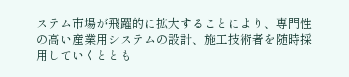ステム市場が飛躍的に拡大することにより、専門性の高い産業用システムの設計、施工技術者を随時採用していくととも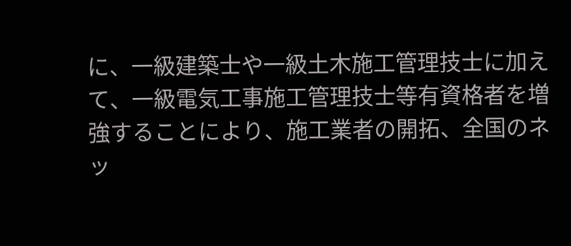に、一級建築士や一級土木施工管理技士に加えて、一級電気工事施工管理技士等有資格者を増強することにより、施工業者の開拓、全国のネッ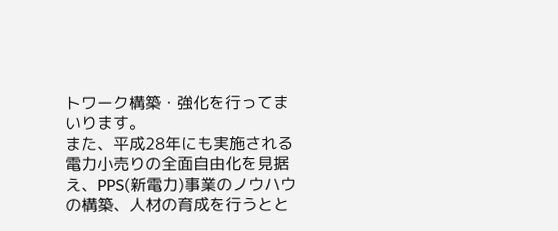トワーク構築・強化を行ってまいります。
また、平成28年にも実施される電力小売りの全面自由化を見据え、PPS(新電力)事業のノウハウの構築、人材の育成を行うとと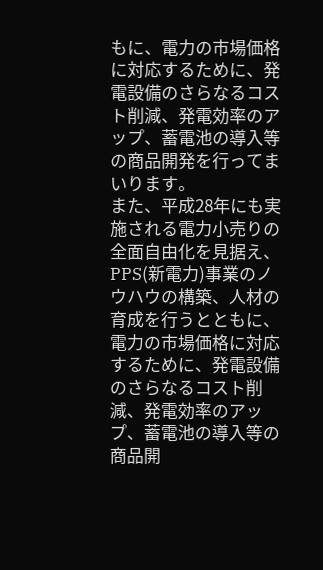もに、電力の市場価格に対応するために、発電設備のさらなるコスト削減、発電効率のアップ、蓄電池の導入等の商品開発を行ってまいります。
また、平成28年にも実施される電力小売りの全面自由化を見据え、PPS(新電力)事業のノウハウの構築、人材の育成を行うとともに、電力の市場価格に対応するために、発電設備のさらなるコスト削減、発電効率のアップ、蓄電池の導入等の商品開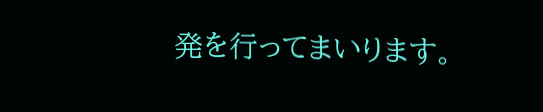発を行ってまいります。